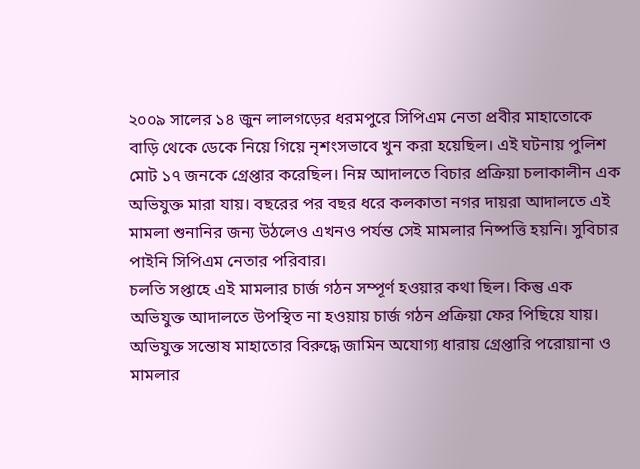২০০৯ সালের ১৪ জুন লালগড়ের ধরমপুরে সিপিএম নেতা প্রবীর মাহাতোকে বাড়ি থেকে ডেকে নিয়ে গিয়ে নৃশংসভাবে খুন করা হয়েছিল। এই ঘটনায় পুলিশ মোট ১৭ জনকে গ্রেপ্তার করেছিল। নিম্ন আদালতে বিচার প্রক্রিয়া চলাকালীন এক অভিযুক্ত মারা যায়। বছরের পর বছর ধরে কলকাতা নগর দায়রা আদালতে এই মামলা শুনানির জন্য উঠলেও এখনও পর্যন্ত সেই মামলার নিষ্পত্তি হয়নি। সুবিচার পাইনি সিপিএম নেতার পরিবার।
চলতি সপ্তাহে এই মামলার চার্জ গঠন সম্পূর্ণ হওয়ার কথা ছিল। কিন্তু এক অভিযুক্ত আদালতে উপস্থিত না হওয়ায় চার্জ গঠন প্রক্রিয়া ফের পিছিয়ে যায়। অভিযুক্ত সন্তোষ মাহাতোর বিরুদ্ধে জামিন অযোগ্য ধারায় গ্রেপ্তারি পরোয়ানা ও মামলার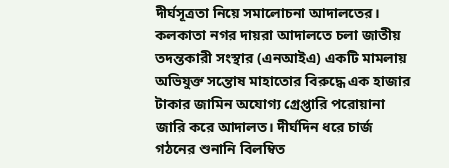দীর্ঘসূত্রতা নিয়ে সমালোচনা আদালতের। কলকাতা নগর দায়রা আদালতে চলা জাতীয় তদন্তকারী সংস্থার (এনআইএ) একটি মামলায় অভিযুক্ত সন্তোষ মাহাতোর বিরুদ্ধে এক হাজার টাকার জামিন অযোগ্য গ্রেপ্তারি পরোয়ানা জারি করে আদালত। দীর্ঘদিন ধরে চার্জ গঠনের শুনানি বিলম্বিত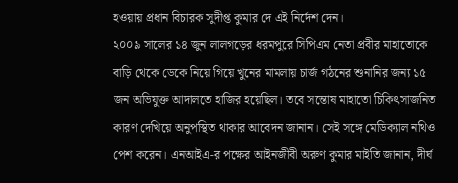হওয়ায় প্রধান বিচারক সুদীপ্ত কুমার দে এই নির্দেশ দেন।
২০০৯ সালের ১৪ জুন লালগড়ের ধরমপুরে সিপিএম নেতা প্রবীর মাহাতোকে বাড়ি থেকে ডেকে নিয়ে গিয়ে খুনের মামলায় চার্জ গঠনের শুনানির জন্য ১৫ জন অভিযুক্ত আদালতে হাজির হয়েছিল। তবে সন্তোষ মাহাতো চিকিৎসাজনিত কারণ দেখিয়ে অনুপস্থিত থাকার আবেদন জানান। সেই সঙ্গে মেডিক্যাল নথিও পেশ করেন। এনআইএ-র পক্ষের আইনজীবী অরুণ কুমার মাইতি জানান, দীর্ঘ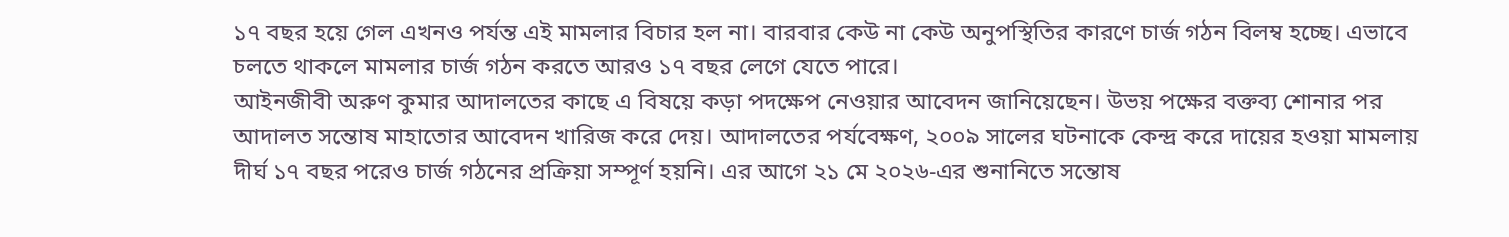১৭ বছর হয়ে গেল এখনও পর্যন্ত এই মামলার বিচার হল না। বারবার কেউ না কেউ অনুপস্থিতির কারণে চার্জ গঠন বিলম্ব হচ্ছে। এভাবে চলতে থাকলে মামলার চার্জ গঠন করতে আরও ১৭ বছর লেগে যেতে পারে।
আইনজীবী অরুণ কুমার আদালতের কাছে এ বিষয়ে কড়া পদক্ষেপ নেওয়ার আবেদন জানিয়েছেন। উভয় পক্ষের বক্তব্য শোনার পর আদালত সন্তোষ মাহাতোর আবেদন খারিজ করে দেয়। আদালতের পর্যবেক্ষণ, ২০০৯ সালের ঘটনাকে কেন্দ্র করে দায়ের হওয়া মামলায় দীর্ঘ ১৭ বছর পরেও চার্জ গঠনের প্রক্রিয়া সম্পূর্ণ হয়নি। এর আগে ২১ মে ২০২৬-এর শুনানিতে সন্তোষ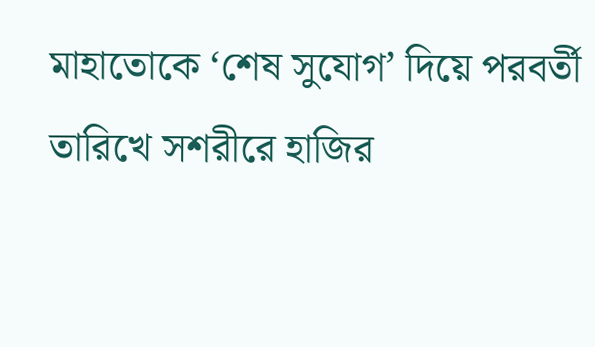মাহাতোকে ‘শেষ সুযোগ’ দিয়ে পরবর্তী তারিখে সশরীরে হাজির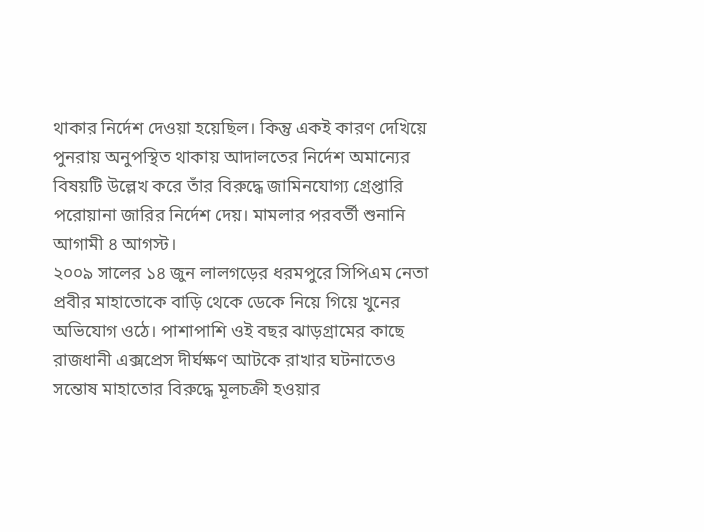থাকার নির্দেশ দেওয়া হয়েছিল। কিন্তু একই কারণ দেখিয়ে পুনরায় অনুপস্থিত থাকায় আদালতের নির্দেশ অমান্যের বিষয়টি উল্লেখ করে তাঁর বিরুদ্ধে জামিনযোগ্য গ্রেপ্তারি পরোয়ানা জারির নির্দেশ দেয়। মামলার পরবর্তী শুনানি আগামী ৪ আগস্ট।
২০০৯ সালের ১৪ জুন লালগড়ের ধরমপুরে সিপিএম নেতা প্রবীর মাহাতোকে বাড়ি থেকে ডেকে নিয়ে গিয়ে খুনের অভিযোগ ওঠে। পাশাপাশি ওই বছর ঝাড়গ্রামের কাছে রাজধানী এক্সপ্রেস দীর্ঘক্ষণ আটকে রাখার ঘটনাতেও সন্তোষ মাহাতোর বিরুদ্ধে মূলচক্রী হওয়ার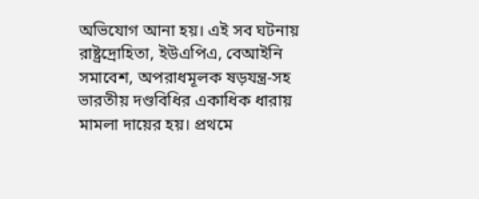অভিযোগ আনা হয়। এই সব ঘটনায় রাষ্ট্রদ্রোহিতা, ইউএপিএ, বেআইনি সমাবেশ, অপরাধমূলক ষড়যন্ত্র-সহ ভারতীয় দণ্ডবিধির একাধিক ধারায় মামলা দায়ের হয়। প্রথমে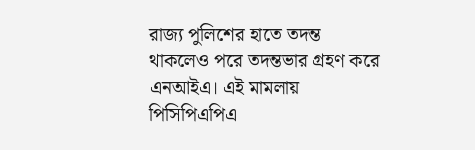রাজ্য পুলিশের হাতে তদন্ত থাকলেও পরে তদন্তভার গ্রহণ করে এনআইএ। এই মামলায় পিসিপিএপিএ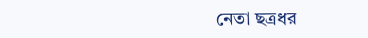নেতা ছত্রধর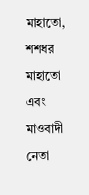মাহাতো, শশধর মাহাতো এবং মাওবাদী নেতা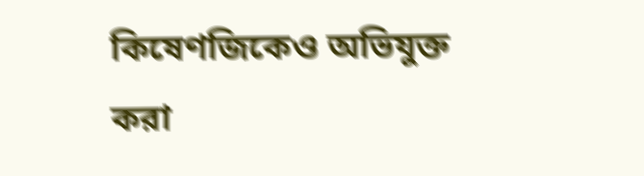কিষেণজিকেও অভিযুক্ত করা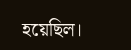হয়েছিল।